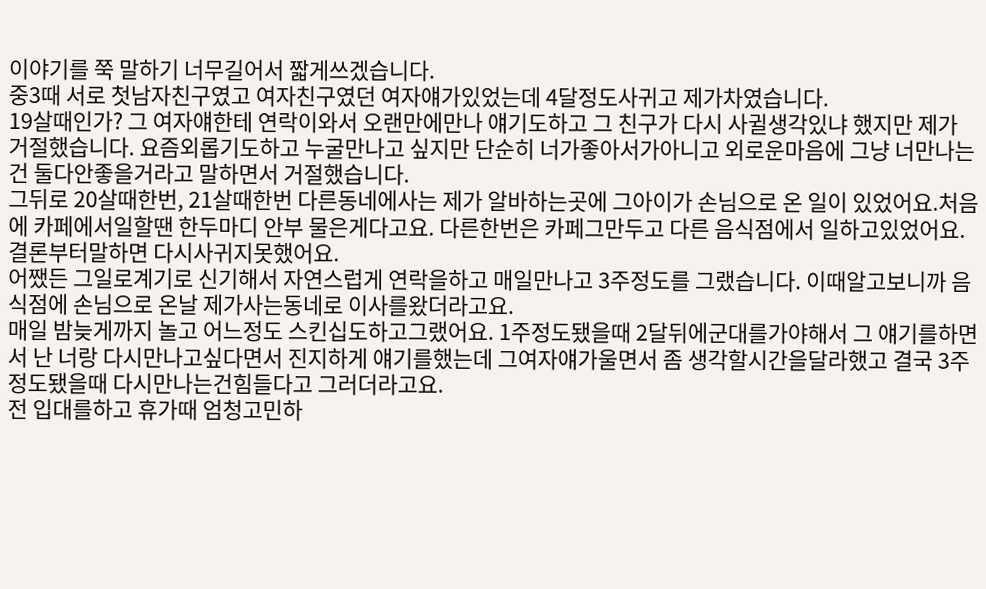이야기를 쭉 말하기 너무길어서 짧게쓰겠습니다.
중3때 서로 첫남자친구였고 여자친구였던 여자얘가있었는데 4달정도사귀고 제가차였습니다.
19살때인가? 그 여자얘한테 연락이와서 오랜만에만나 얘기도하고 그 친구가 다시 사귈생각있냐 했지만 제가 거절했습니다. 요즘외롭기도하고 누굴만나고 싶지만 단순히 너가좋아서가아니고 외로운마음에 그냥 너만나는건 둘다안좋을거라고 말하면서 거절했습니다.
그뒤로 20살때한번, 21살때한번 다른동네에사는 제가 알바하는곳에 그아이가 손님으로 온 일이 있었어요.처음에 카페에서일할땐 한두마디 안부 물은게다고요. 다른한번은 카페그만두고 다른 음식점에서 일하고있었어요. 결론부터말하면 다시사귀지못했어요.
어쨌든 그일로계기로 신기해서 자연스럽게 연락을하고 매일만나고 3주정도를 그랬습니다. 이때알고보니까 음식점에 손님으로 온날 제가사는동네로 이사를왔더라고요.
매일 밤늦게까지 놀고 어느정도 스킨십도하고그랬어요. 1주정도됐을때 2달뒤에군대를가야해서 그 얘기를하면서 난 너랑 다시만나고싶다면서 진지하게 얘기를했는데 그여자얘가울면서 좀 생각할시간을달라했고 결국 3주정도됐을때 다시만나는건힘들다고 그러더라고요.
전 입대를하고 휴가때 엄청고민하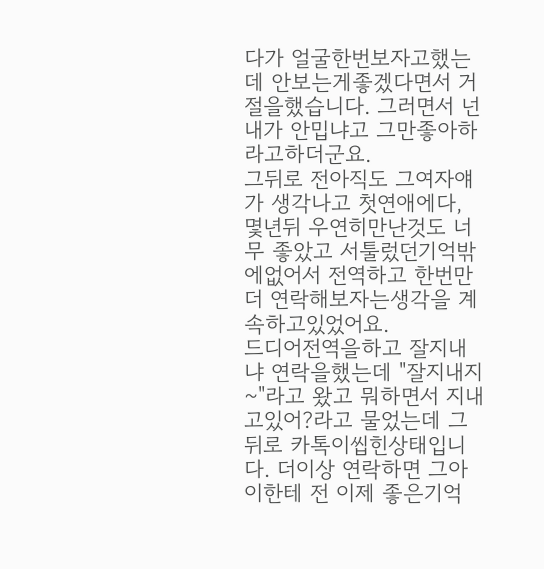다가 얼굴한번보자고했는데 안보는게좋겠다면서 거절을했습니다. 그러면서 넌내가 안밉냐고 그만좋아하라고하더군요.
그뒤로 전아직도 그여자얘가 생각나고 첫연애에다, 몇년뒤 우연히만난것도 너무 좋았고 서툴렀던기억밖에없어서 전역하고 한번만더 연락해보자는생각을 계속하고있었어요.
드디어전역을하고 잘지내냐 연락을했는데 "잘지내지~"라고 왔고 뭐하면서 지내고있어?라고 물었는데 그뒤로 카톡이씹힌상태입니다. 더이상 연락하면 그아이한테 전 이제 좋은기억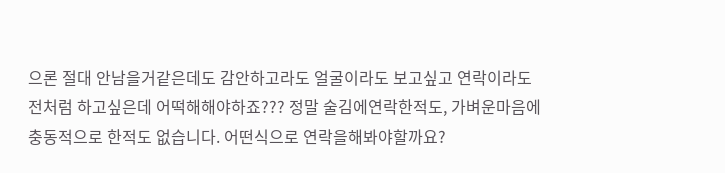으론 절대 안남을거같은데도 감안하고라도 얼굴이라도 보고싶고 연락이라도 전처럼 하고싶은데 어떡해해야하죠??? 정말 술김에연락한적도, 가벼운마음에 충동적으로 한적도 없습니다. 어떤식으로 연락을해봐야할까요?